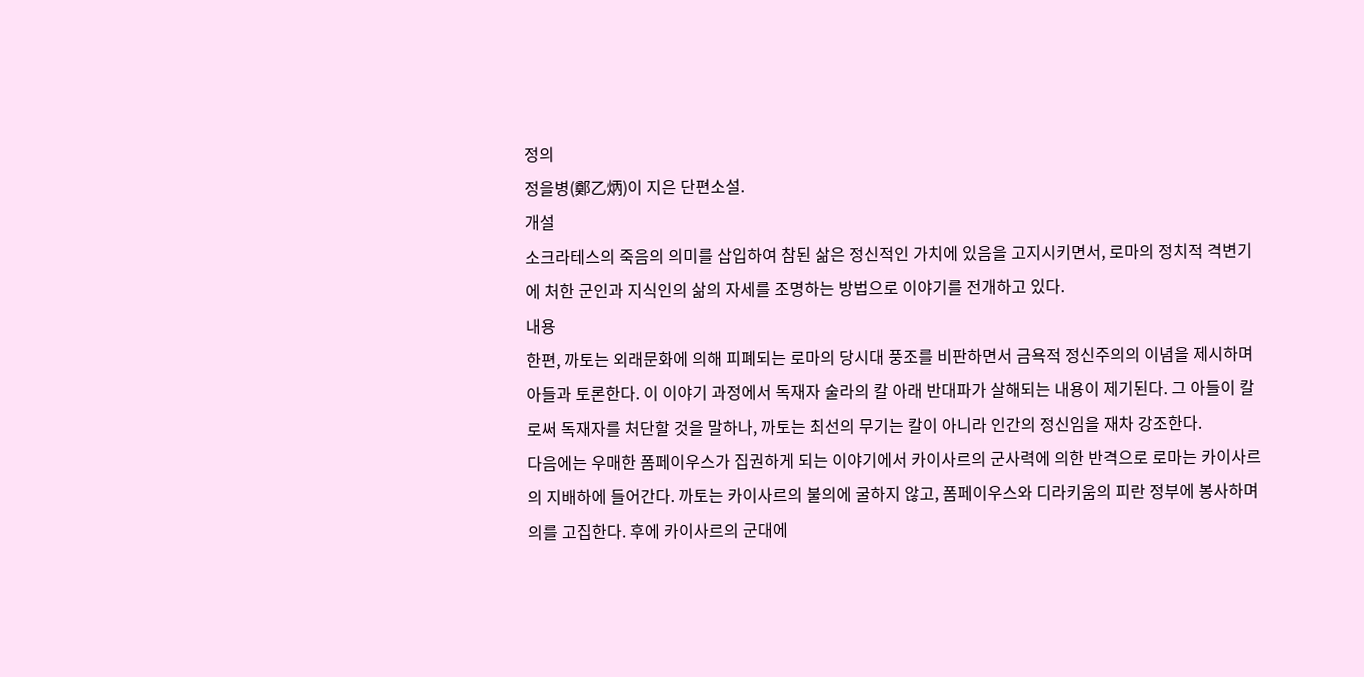정의
정을병(鄭乙炳)이 지은 단편소설.
개설
소크라테스의 죽음의 의미를 삽입하여 참된 삶은 정신적인 가치에 있음을 고지시키면서, 로마의 정치적 격변기에 처한 군인과 지식인의 삶의 자세를 조명하는 방법으로 이야기를 전개하고 있다.
내용
한편, 까토는 외래문화에 의해 피폐되는 로마의 당시대 풍조를 비판하면서 금욕적 정신주의의 이념을 제시하며 아들과 토론한다. 이 이야기 과정에서 독재자 술라의 칼 아래 반대파가 살해되는 내용이 제기된다. 그 아들이 칼로써 독재자를 처단할 것을 말하나, 까토는 최선의 무기는 칼이 아니라 인간의 정신임을 재차 강조한다.
다음에는 우매한 폼페이우스가 집권하게 되는 이야기에서 카이사르의 군사력에 의한 반격으로 로마는 카이사르의 지배하에 들어간다. 까토는 카이사르의 불의에 굴하지 않고, 폼페이우스와 디라키움의 피란 정부에 봉사하며 의를 고집한다. 후에 카이사르의 군대에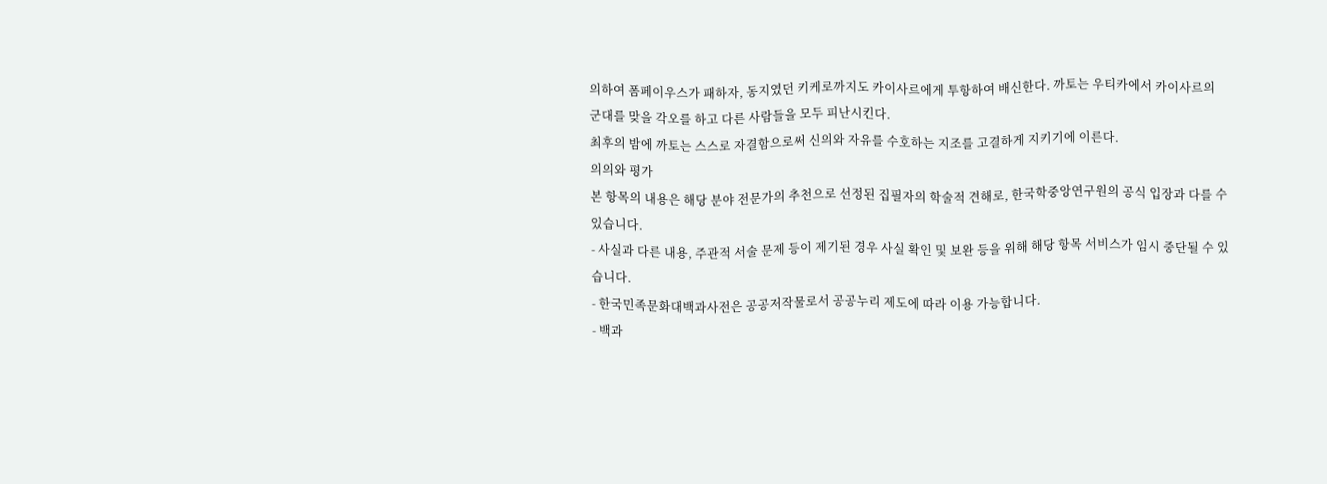의하여 폼페이우스가 패하자, 동지였던 키케로까지도 카이사르에게 투항하여 배신한다. 까토는 우티카에서 카이사르의 군대를 맞을 각오를 하고 다른 사람들을 모두 피난시킨다.
최후의 밤에 까토는 스스로 자결함으로써 신의와 자유를 수호하는 지조를 고결하게 지키기에 이른다.
의의와 평가
본 항목의 내용은 해당 분야 전문가의 추천으로 선정된 집필자의 학술적 견해로, 한국학중앙연구원의 공식 입장과 다를 수 있습니다.
- 사실과 다른 내용, 주관적 서술 문제 등이 제기된 경우 사실 확인 및 보완 등을 위해 해당 항목 서비스가 임시 중단될 수 있습니다.
- 한국민족문화대백과사전은 공공저작물로서 공공누리 제도에 따라 이용 가능합니다.
- 백과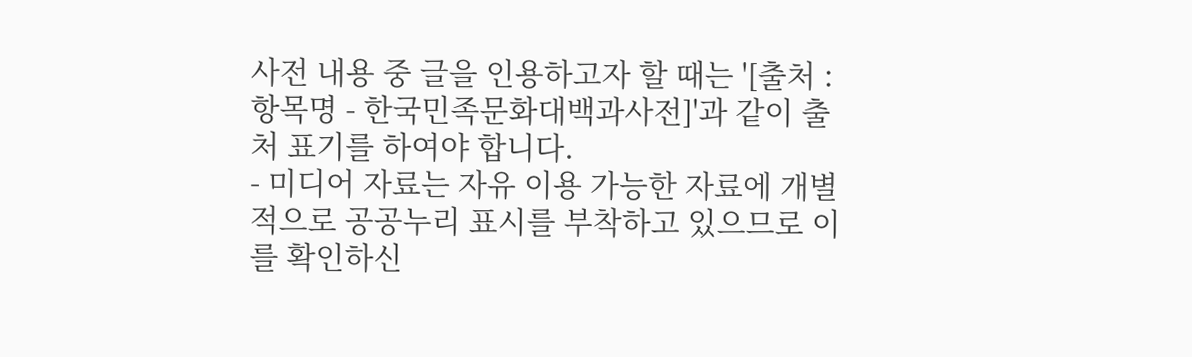사전 내용 중 글을 인용하고자 할 때는 '[출처 : 항목명 - 한국민족문화대백과사전]'과 같이 출처 표기를 하여야 합니다.
- 미디어 자료는 자유 이용 가능한 자료에 개별적으로 공공누리 표시를 부착하고 있으므로 이를 확인하신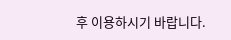후 이용하시기 바랍니다.